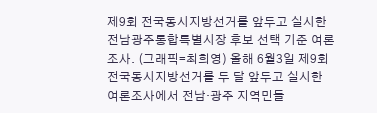제9회 전국동시지방선거를 앞두고 실시한 전남광주통합특별시장 후보 선택 기준 여론조사. (그래픽=최희영) 올해 6월3일 제9회 전국동시지방선거를 두 달 앞두고 실시한 여론조사에서 전남·광주 지역민들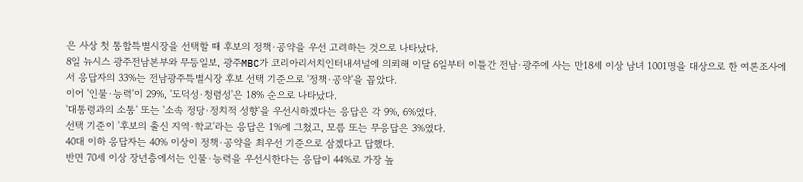은 사상 첫 통합특별시장을 선택할 때 후보의 정책·공약을 우선 고려하는 것으로 나타났다.
8일 뉴시스 광주전남본부와 무등일보, 광주MBC가 코리아리서치인터내셔널에 의뢰해 이달 6일부터 이틀간 전남·광주에 사는 만18세 이상 남녀 1001명을 대상으로 한 여론조사에서 응답자의 33%는 전남광주특별시장 후보 선택 기준으로 '정책·공약'을 꼽았다.
이어 '인물·능력'이 29%, '도덕성·청렴성'은 18% 순으로 나타났다.
'대통령과의 소통' 또는 '소속 정당·정치적 성향'을 우선시하겠다는 응답은 각 9%, 6%였다.
선택 기준이 '후보의 출신 지역·학교'라는 응답은 1%에 그쳤고, 모름 또는 무응답은 3%였다.
40대 이하 응답자는 40% 이상이 정책·공약을 최우선 기준으로 삼겠다고 답했다.
반면 70세 이상 장년층에서는 인물·능력을 우선시한다는 응답이 44%로 가장 높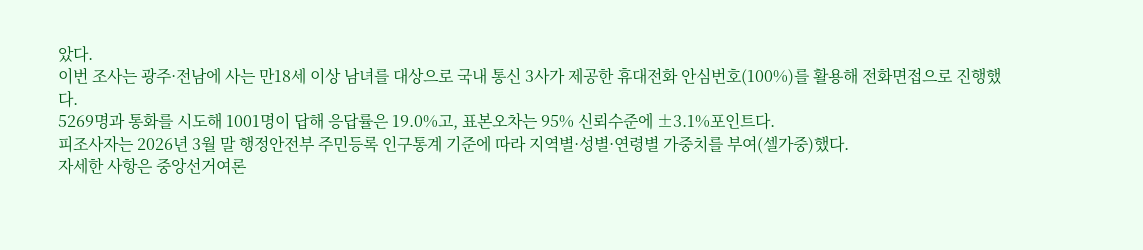았다.
이번 조사는 광주·전남에 사는 만18세 이상 남녀를 대상으로 국내 통신 3사가 제공한 휴대전화 안심번호(100%)를 활용해 전화면접으로 진행했다.
5269명과 통화를 시도해 1001명이 답해 응답률은 19.0%고, 표본오차는 95% 신뢰수준에 ±3.1%포인트다.
피조사자는 2026년 3월 말 행정안전부 주민등록 인구통계 기준에 따라 지역별·성별·연령별 가중치를 부여(셀가중)했다.
자세한 사항은 중앙선거여론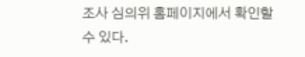조사 심의위 홈페이지에서 확인할 수 있다.